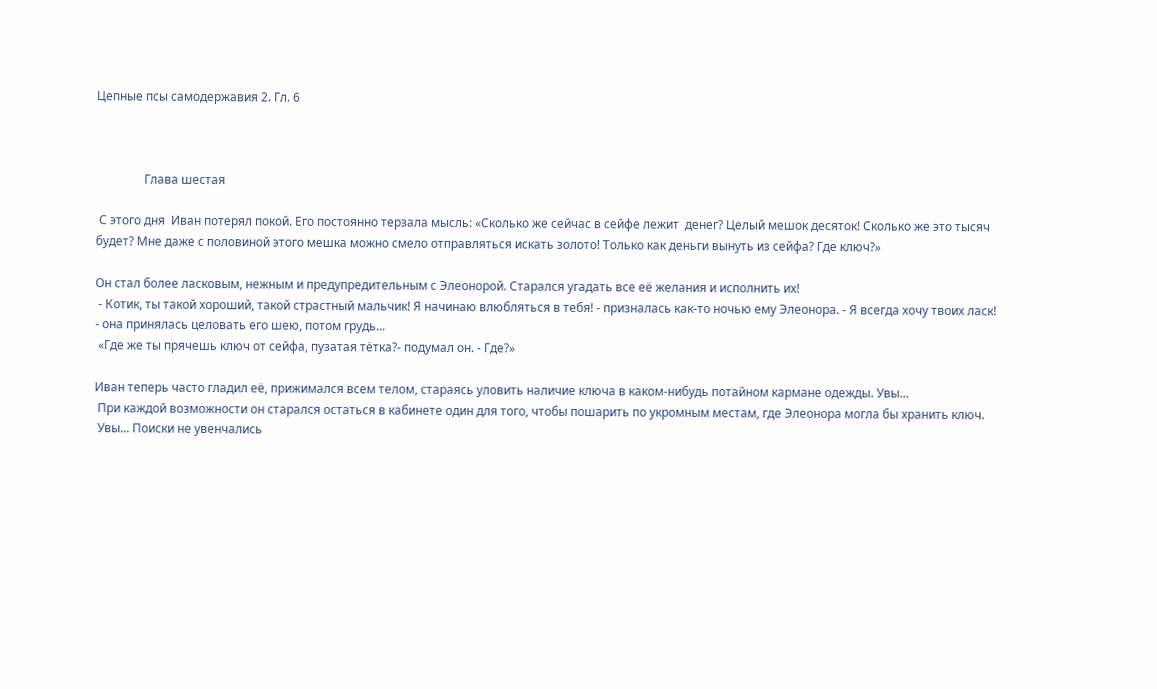Цепные псы самодержавия 2. Гл. 6



                Глава шестая

 С этого дня  Иван потерял покой. Его постоянно терзала мысль: «Сколько же сейчас в сейфе лежит  денег? Целый мешок десяток! Сколько же это тысяч будет? Мне даже с половиной этого мешка можно смело отправляться искать золото! Только как деньги вынуть из сейфа? Где ключ?»

Он стал более ласковым, нежным и предупредительным с Элеонорой. Старался угадать все её желания и исполнить их!
 - Котик, ты такой хороший, такой страстный мальчик! Я начинаю влюбляться в тебя! - призналась как-то ночью ему Элеонора. - Я всегда хочу твоих ласк! - она принялась целовать его шею, потом грудь...
 «Где же ты прячешь ключ от сейфа, пузатая тётка?- подумал он. - Где?»

Иван теперь часто гладил её, прижимался всем телом, стараясь уловить наличие ключа в каком-нибудь потайном кармане одежды. Увы...
 При каждой возможности он старался остаться в кабинете один для того, чтобы пошарить по укромным местам, где Элеонора могла бы хранить ключ.
 Увы... Поиски не увенчались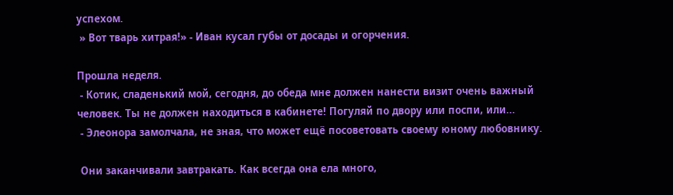успехом.
 » Вот тварь хитрая!» - Иван кусал губы от досады и огорчения.

Прошла неделя.
 - Котик, сладенький мой, сегодня, до обеда мне должен нанести визит очень важный человек. Ты не должен находиться в кабинете! Погуляй по двору или поспи, или...
 - Элеонора замолчала, не зная, что может ещё посоветовать своему юному любовнику.

 Они заканчивали завтракать. Как всегда она ела много,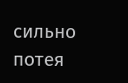сильно потея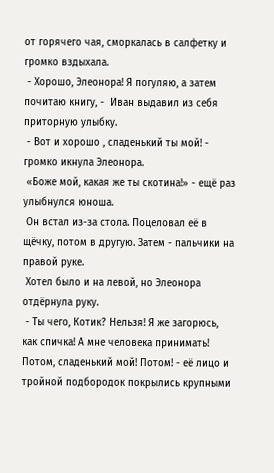от горячего чая, сморкалась в салфетку и громко вздыхала.
 - Хорошо, Элеонора! Я погуляю, а затем почитаю книгу, -  Иван выдавил из себя приторную улыбку.
 - Вот и хорошо , сладенький ты мой! - громко икнула Элеонора.
 «Боже мой, какая же ты скотина!» - ещё раз улыбнулся юноша.
 Он встал из-за стола. Поцеловал её в щёчку, потом в другую. Затем - пальчики на правой руке.
 Хотел было и на левой, но Элеонора отдёрнула руку.
 - Ты чего, Котик? Нельзя! Я же загорюсь, как спичка! А мне человека принимать! Потом, сладенький мой! Потом! - её лицо и тройной подбородок покрылись крупными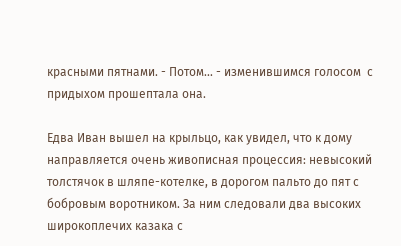красными пятнами. - Потом... - изменившимся голосом  с придыхом прошептала она.

Едва Иван вышел на крыльцо, как увидел, что к дому направляется очень живописная процессия: невысокий толстячок в шляпе-котелке, в дорогом пальто до пят с бобровым воротником. За ним следовали два высоких широкоплечих казака с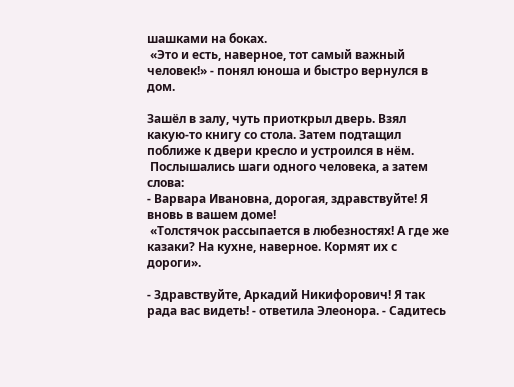шашками на боках.
 «Это и есть, наверное, тот самый важный человек!» - понял юноша и быстро вернулся в дом.

Зашёл в залу, чуть приоткрыл дверь. Взял какую-то книгу со стола. Затем подтащил поближе к двери кресло и устроился в нём.
 Послышались шаги одного человека, а затем слова:
- Варвара Ивановна, дорогая, здравствуйте! Я вновь в вашем доме!
 «Толстячок рассыпается в любезностях! А где же казаки? На кухне, наверное. Кормят их с дороги».

- Здравствуйте, Аркадий Никифорович! Я так рада вас видеть! - ответила Элеонора. - Садитесь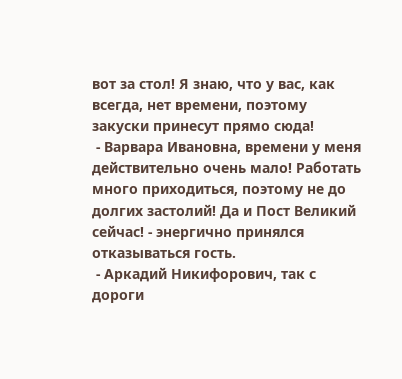вот за стол! Я знаю, что у вас, как всегда, нет времени, поэтому закуски принесут прямо сюда!
 - Варвара Ивановна, времени у меня действительно очень мало! Работать много приходиться, поэтому не до долгих застолий! Да и Пост Великий сейчас! - энергично принялся отказываться гость.
 - Аркадий Никифорович, так с дороги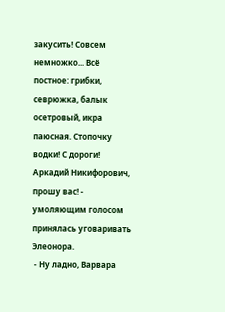закусить! Совсем немножко... Всё постное: грибки, севрюжка, балык осетровый, икра паюсная. Стопочку водки! С дороги! Аркадий Никифорович, прошу вас! - умоляющим голосом принялась уговаривать Элеонора.
 - Ну ладно, Варвара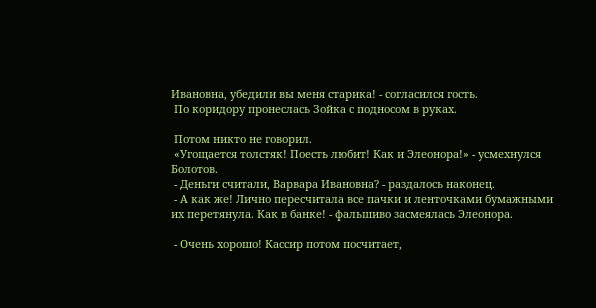Ивановна, убедили вы меня старика! - согласился гость.
 По коридору пронеслась Зойка с подносом в руках.

 Потом никто не говорил.
 «Угощается толстяк! Поесть любит! Как и Элеонора!» - усмехнулся Болотов.
 - Деньги считали, Варвара Ивановна? - раздалось наконец.
 - А как же! Лично пересчитала все пачки и ленточками бумажными их перетянула. Как в банке! - фальшиво засмеялась Элеонора.

 - Очень хорошо! Кассир потом посчитает,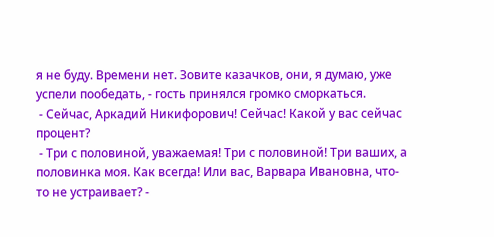я не буду. Времени нет. Зовите казачков, они, я думаю, уже успели пообедать, - гость принялся громко сморкаться.
 - Сейчас, Аркадий Никифорович! Сейчас! Какой у вас сейчас процент?
 - Три с половиной, уважаемая! Три с половиной! Три ваших, а половинка моя. Как всегда! Или вас, Варвара Ивановна, что-то не устраивает? -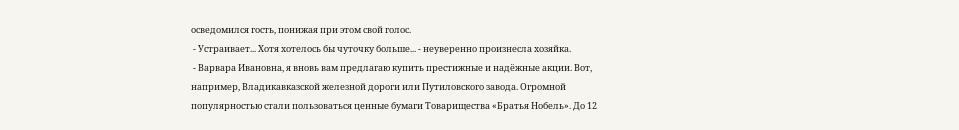осведомился гость, понижая при этом свой голос.
 - Устраивает... Хотя хотелось бы чуточку больше... - неуверенно произнесла хозяйка.
 - Варвара Ивановна, я вновь вам предлагаю купить престижные и надёжные акции. Вот, например, Владикавказской железной дороги или Путиловского завода. Огромной популярностью стали пользоваться ценные бумаги Товарищества «Братья Нобель». До 12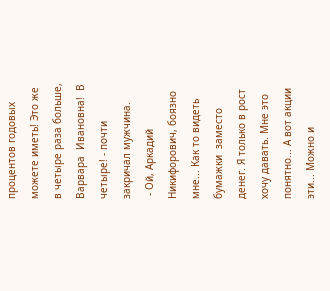процентов годовых можете иметь! Это же в четыре раза больше, Варвара  Ивановна!  В четыре! - почти закричал мужчина.
 - Ой, Аркадий Никифорович, боязно мне... Как то видеть бумажки  заместо денег. Я только в рост хочу давать. Мне это понятно... А вот акции эти... Можно и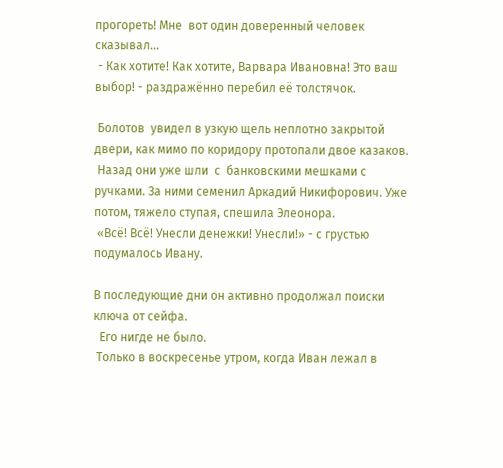прогореть! Мне  вот один доверенный человек сказывал...
 - Как хотите! Как хотите, Варвара Ивановна! Это ваш выбор! - раздражённо перебил её толстячок.

 Болотов  увидел в узкую щель неплотно закрытой двери, как мимо по коридору протопали двое казаков.
 Назад они уже шли  с  банковскими мешками с ручками. За ними семенил Аркадий Никифорович. Уже потом, тяжело ступая, спешила Элеонора.
 «Всё! Всё! Унесли денежки! Унесли!» - с грустью подумалось Ивану.

В последующие дни он активно продолжал поиски ключа от сейфа.
  Его нигде не было.
 Только в воскресенье утром, когда Иван лежал в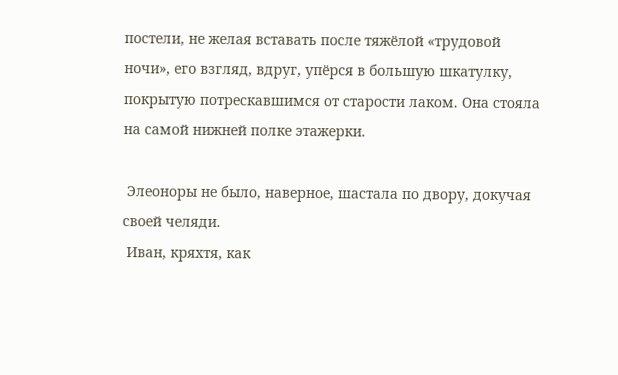постели, не желая вставать после тяжёлой «трудовой ночи», его взгляд, вдруг, упёрся в большую шкатулку, покрытую потрескавшимся от старости лаком. Она стояла на самой нижней полке этажерки.

 Элеоноры не было, наверное, шастала по двору, докучая своей челяди.
 Иван, кряхтя, как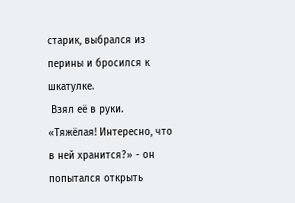старик, выбрался из перины и бросился к шкатулке.
 Взял её в руки. «Тяжёлая! Интересно, что в ней хранится?» - он попытался открыть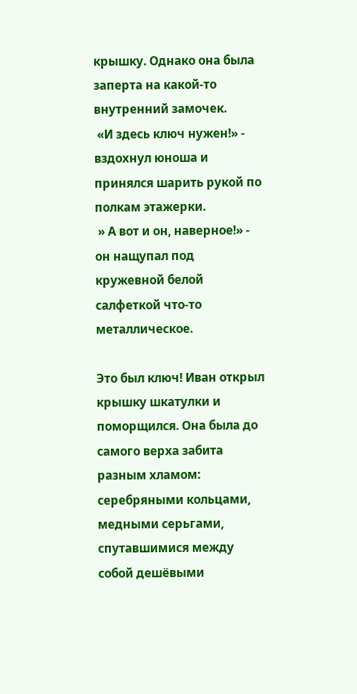крышку. Однако она была заперта на какой-то внутренний замочек.
 «И здесь ключ нужен!» - вздохнул юноша и принялся шарить рукой по полкам этажерки.
 » А вот и он, наверное!» - он нащупал под кружевной белой  салфеткой что-то металлическое.

Это был ключ! Иван открыл крышку шкатулки и поморщился. Она была до самого верха забита разным хламом: серебряными кольцами, медными серьгами, спутавшимися между собой дешёвыми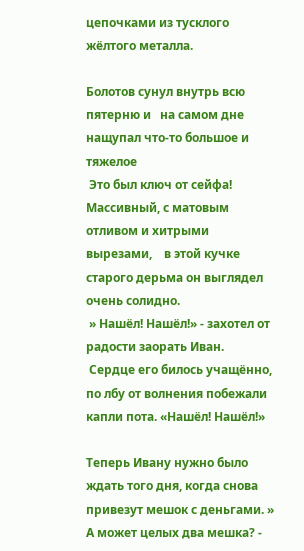цепочками из тусклого жёлтого металла.

Болотов сунул внутрь всю пятерню и   на самом дне нащупал что-то большое и тяжелое
 Это был ключ от сейфа! Массивный, с матовым отливом и хитрыми вырезами,    в этой кучке старого дерьма он выглядел очень солидно.
 » Нашёл! Нашёл!» - захотел от радости заорать Иван.
 Сердце его билось учащённо, по лбу от волнения побежали капли пота. «Нашёл! Нашёл!»

Теперь Ивану нужно было ждать того дня, когда снова привезут мешок с деньгами. » А может целых два мешка? -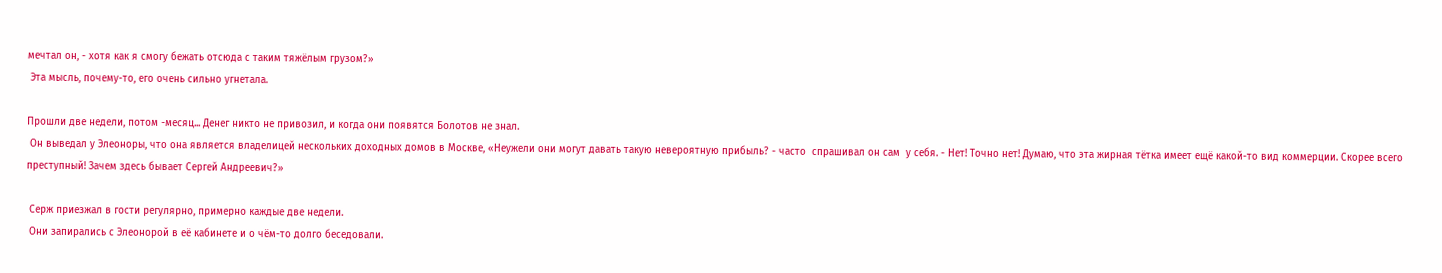мечтал он, - хотя как я смогу бежать отсюда с таким тяжёлым грузом?»
 Эта мысль, почему-то, его очень сильно угнетала.

Прошли две недели, потом -месяц... Денег никто не привозил, и когда они появятся Болотов не знал.
 Он выведал у Элеоноры, что она является владелицей нескольких доходных домов в Москве, «Неужели они могут давать такую невероятную прибыль? - часто  спрашивал он сам  у себя. - Нет! Точно нет! Думаю, что эта жирная тётка имеет ещё какой-то вид коммерции. Скорее всего преступный! Зачем здесь бывает Сергей Андреевич?»

 Серж приезжал в гости регулярно, примерно каждые две недели.
 Они запирались с Элеонорой в её кабинете и о чём-то долго беседовали.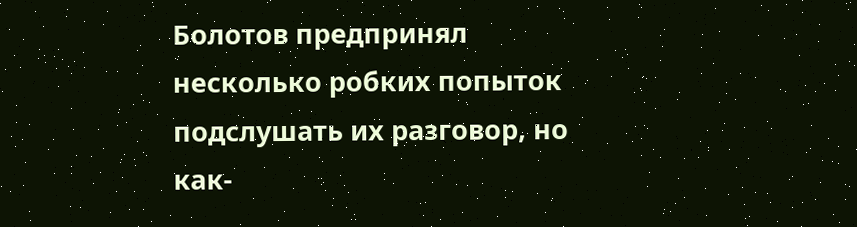Болотов предпринял несколько робких попыток подслушать их разговор, но как-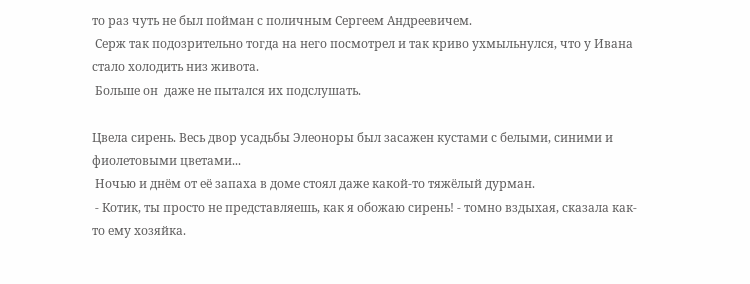то раз чуть не был пойман с поличным Сергеем Андреевичем.
 Серж так подозрительно тогда на него посмотрел и так криво ухмыльнулся, что у Ивана стало холодить низ живота.
 Больше он  даже не пытался их подслушать.

Цвела сирень. Весь двор усадьбы Элеоноры был засажен кустами с белыми, синими и фиолетовыми цветами...
 Ночью и днём от её запаха в доме стоял даже какой-то тяжёлый дурман.
 - Котик, ты просто не представляешь, как я обожаю сирень! - томно вздыхая, сказала как-то ему хозяйка.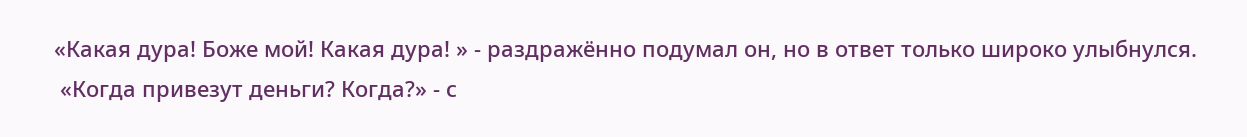«Какая дура! Боже мой! Какая дура! » - раздражённо подумал он, но в ответ только широко улыбнулся.
 «Когда привезут деньги? Когда?» - с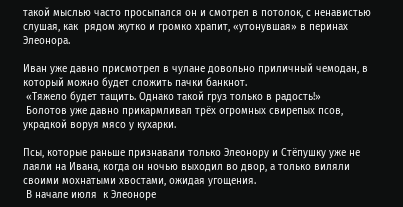такой мыслью часто просыпался он и смотрел в потолок, с ненавистью слушая, как  рядом жутко и громко храпит, «утонувшая» в перинах Элеонора.

Иван уже давно присмотрел в чулане довольно приличный чемодан, в который можно будет сложить пачки банкнот.
 «Тяжело будет тащить. Однако такой груз только в радость!»
 Болотов уже давно прикармливал трёх огромных свирепых псов, украдкой воруя мясо у кухарки.

Псы, которые раньше признавали только Элеонору и Стёпушку уже не лаяли на Ивана, когда он ночью выходил во двор, а только виляли своими мохнатыми хвостами, ожидая угощения.
 В начале июля  к Элеоноре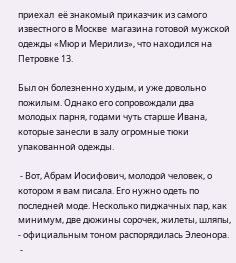приехал  её знакомый приказчик из самого известного в Москве  магазина готовой мужской одежды «Мюр и Мерилиз», что находился на Петровке 13.

Был он болезненно худым, и уже довольно пожилым. Однако его сопровождали два молодых парня, годами чуть старше Ивана, которые занесли в залу огромные тюки упакованной одежды.

 - Вот, Абрам Иосифович, молодой человек, о котором я вам писала. Его нужно одеть по последней моде. Несколько пиджачных пар, как минимум, две дюжины сорочек, жилеты, шляпы, - официальным тоном распорядилась Элеонора.
 -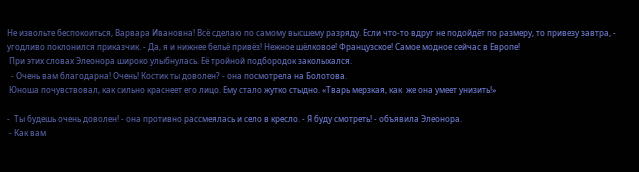Не извольте беспокоиться, Варвара Ивановна! Всё сделаю по самому высшему разряду. Если что-то вдруг не подойдёт по размеру, то привезу завтра, - угодливо поклонился приказчик. - Да, я и нижнее бельё привёз! Нежное шёлковое! Французское! Самое модное сейчас в Европе!
 При этих словах Элеонора широко улыбнулась. Её тройной подбородок заколыхался.
  - Очень вам благодарна! Очень! Костик ты доволен? - она посмотрела на Болотова.
 Юноша почувствовал, как сильно краснеет его лицо. Ему стало жутко стыдно. «Тварь мерзкая, как  же она умеет унизить!»

-  Ты будешь очень доволен! - она противно рассмеялась и село в кресло. - Я буду смотреть! - объявила Элеонора.
 - Как вам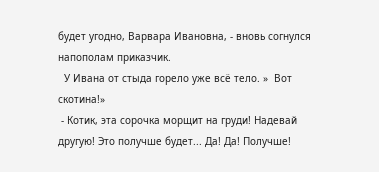будет угодно, Варвара Ивановна, - вновь согнулся напополам приказчик.
  У Ивана от стыда горело уже всё тело. »  Вот скотина!»
 - Котик, эта сорочка морщит на груди! Надевай другую! Это получше будет... Да! Да! Получше!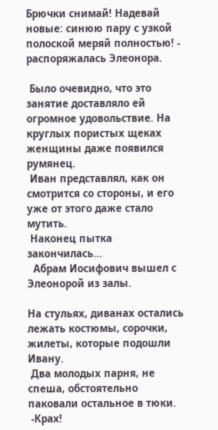Брючки снимай! Надевай новые: синюю пару с узкой полоской меряй полностью! - распоряжалась Элеонора.

 Было очевидно, что это занятие доставляло ей огромное удовольствие. На круглых пористых щеках женщины даже появился румянец.
 Иван представлял, как он смотрится со стороны, и его уже от этого даже стало мутить.
 Наконец пытка закончилась...
  Абрам Иосифович вышел с Элеонорой из залы.

На стульях, диванах остались лежать костюмы, сорочки, жилеты, которые подошли Ивану.
 Два молодых парня, не спеша, обстоятельно паковали остальное в тюки.
 -Крах!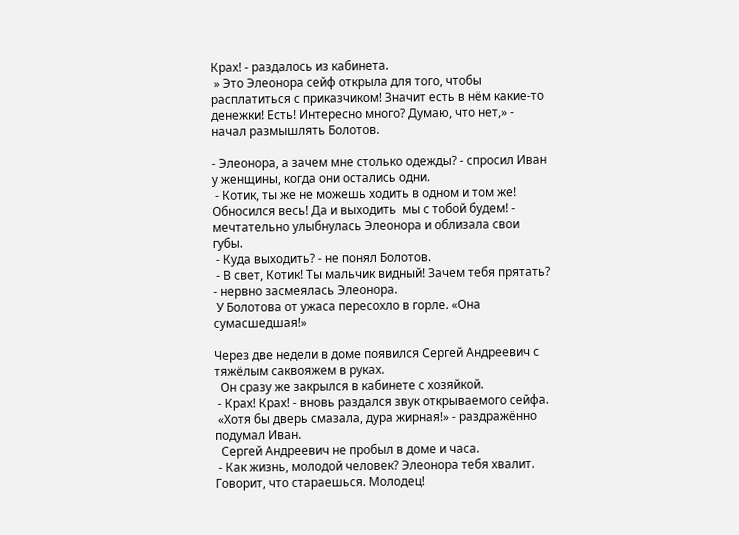Крах! - раздалось из кабинета.
 » Это Элеонора сейф открыла для того, чтобы расплатиться с приказчиком! Значит есть в нём какие-то денежки! Есть! Интересно много? Думаю, что нет,» - начал размышлять Болотов.

- Элеонора, а зачем мне столько одежды? - спросил Иван у женщины, когда они остались одни.
 - Котик, ты же не можешь ходить в одном и том же! Обносился весь! Да и выходить  мы с тобой будем! - мечтательно улыбнулась Элеонора и облизала свои губы.
 - Куда выходить? - не понял Болотов.
 - В свет, Котик! Ты мальчик видный! Зачем тебя прятать? - нервно засмеялась Элеонора.
 У Болотова от ужаса пересохло в горле. «Она сумасшедшая!»

Через две недели в доме появился Сергей Андреевич с тяжёлым саквояжем в руках.
  Он сразу же закрылся в кабинете с хозяйкой.
 - Крах! Крах! - вновь раздался звук открываемого сейфа.
 «Хотя бы дверь смазала, дура жирная!» - раздражённо подумал Иван.
  Сергей Андреевич не пробыл в доме и часа.
 - Как жизнь, молодой человек? Элеонора тебя хвалит. Говорит, что стараешься. Молодец!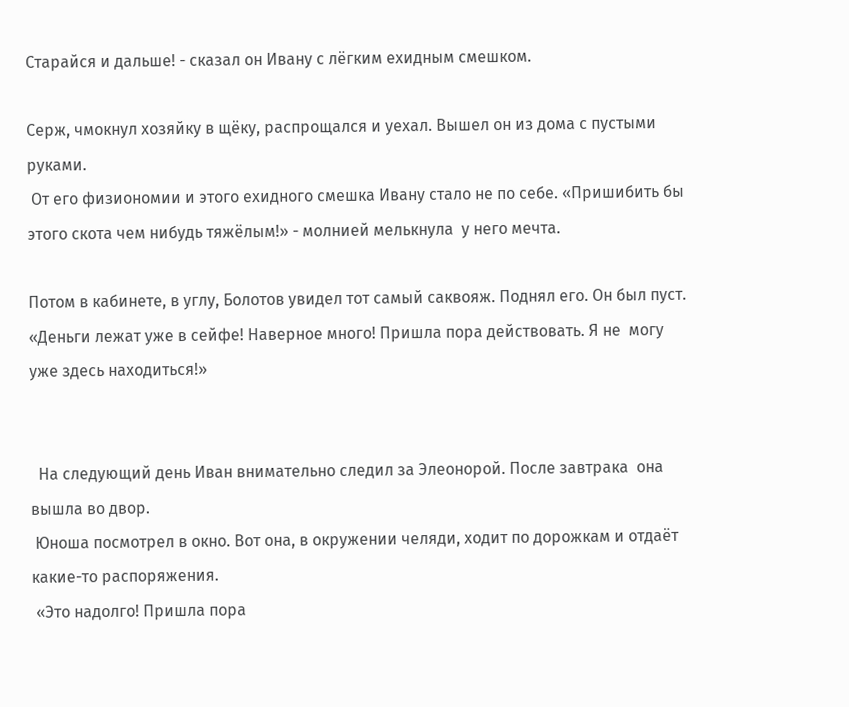Старайся и дальше! - сказал он Ивану с лёгким ехидным смешком.

Серж, чмокнул хозяйку в щёку, распрощался и уехал. Вышел он из дома с пустыми руками.
 От его физиономии и этого ехидного смешка Ивану стало не по себе. «Пришибить бы этого скота чем нибудь тяжёлым!» - молнией мелькнула  у него мечта.

Потом в кабинете, в углу, Болотов увидел тот самый саквояж. Поднял его. Он был пуст. «Деньги лежат уже в сейфе! Наверное много! Пришла пора действовать. Я не  могу  уже здесь находиться!»


  На следующий день Иван внимательно следил за Элеонорой. После завтрака  она вышла во двор.
 Юноша посмотрел в окно. Вот она, в окружении челяди, ходит по дорожкам и отдаёт какие-то распоряжения.
 «Это надолго! Пришла пора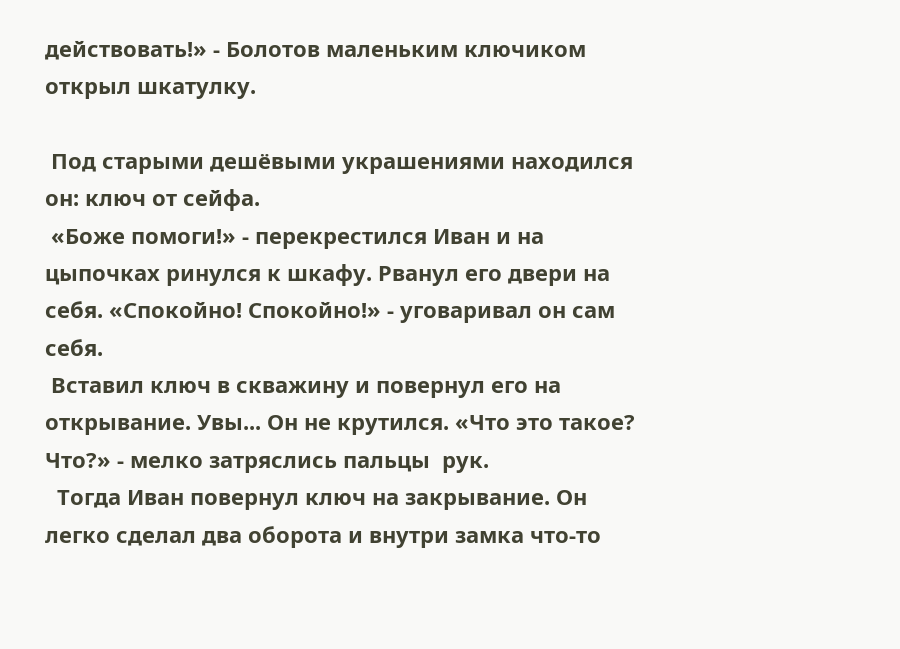действовать!» - Болотов маленьким ключиком открыл шкатулку.

 Под старыми дешёвыми украшениями находился он: ключ от сейфа.
 «Боже помоги!» - перекрестился Иван и на цыпочках ринулся к шкафу. Рванул его двери на себя. «Спокойно! Спокойно!» - уговаривал он сам себя.
 Вставил ключ в скважину и повернул его на открывание. Увы... Он не крутился. «Что это такое? Что?» - мелко затряслись пальцы  рук.
  Тогда Иван повернул ключ на закрывание. Он легко сделал два оборота и внутри замка что-то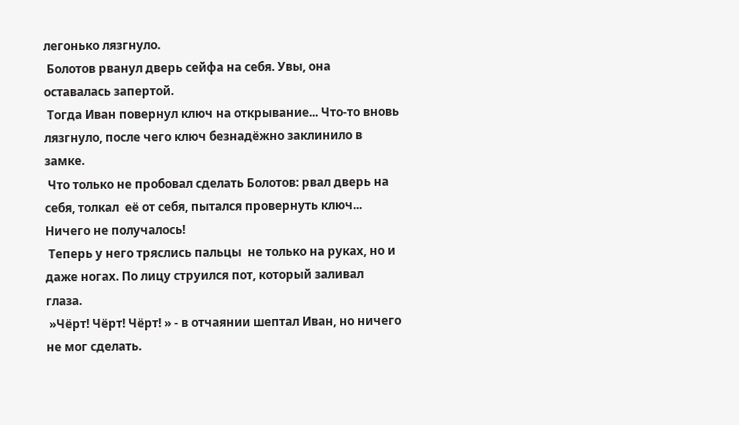легонько лязгнуло.
 Болотов рванул дверь сейфа на себя. Увы, она оставалась запертой.
 Тогда Иван повернул ключ на открывание... Что-то вновь лязгнуло, после чего ключ безнадёжно заклинило в замке.
 Что только не пробовал сделать Болотов: рвал дверь на себя, толкал  её от себя, пытался провернуть ключ... Ничего не получалось!
 Теперь у него тряслись пальцы  не только на руках, но и даже ногах. По лицу струился пот, который заливал глаза.
 »Чёрт! Чёрт! Чёрт! » - в отчаянии шептал Иван, но ничего не мог сделать.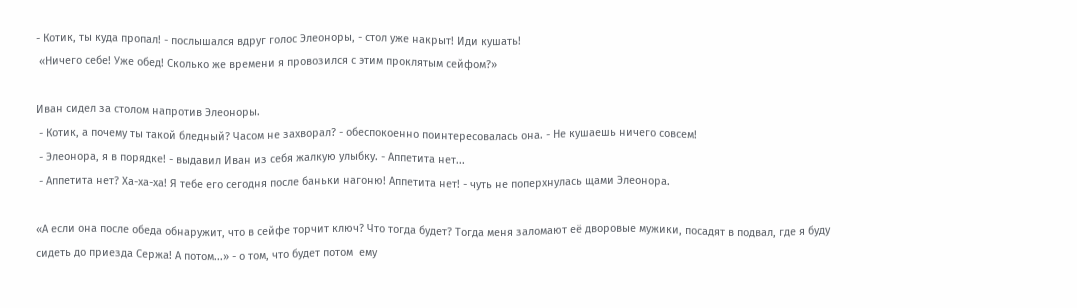- Котик, ты куда пропал! - послышался вдруг голос Элеоноры, - стол уже накрыт! Иди кушать!
 «Ничего себе! Уже обед! Сколько же времени я провозился с этим проклятым сейфом?»

Иван сидел за столом напротив Элеоноры.
 - Котик, а почему ты такой бледный? Часом не захворал? - обеспокоенно поинтересовалась она. - Не кушаешь ничего совсем!
 - Элеонора, я в порядке! - выдавил Иван из себя жалкую улыбку. - Аппетита нет...
 - Аппетита нет? Ха-ха-ха! Я тебе его сегодня после баньки нагоню! Аппетита нет! - чуть не поперхнулась щами Элеонора.

«А если она после обеда обнаружит, что в сейфе торчит ключ? Что тогда будет? Тогда меня заломают её дворовые мужики, посадят в подвал, где я буду сидеть до приезда Сержа! А потом...» - о том, что будет потом  ему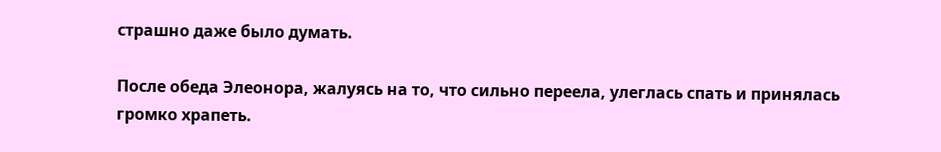страшно даже было думать.

После обеда Элеонора, жалуясь на то, что сильно переела, улеглась спать и принялась громко храпеть.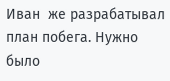Иван  же разрабатывал план побега. Нужно было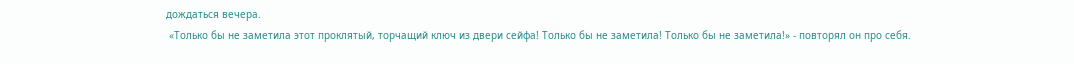дождаться вечера.
 «Только бы не заметила этот проклятый, торчащий ключ из двери сейфа! Только бы не заметила! Только бы не заметила!» - повторял он про себя.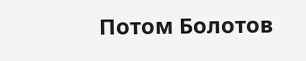Потом Болотов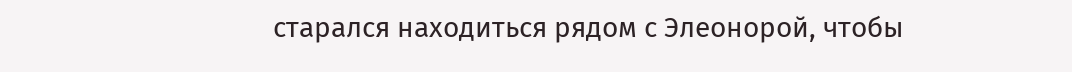старался находиться рядом с Элеонорой, чтобы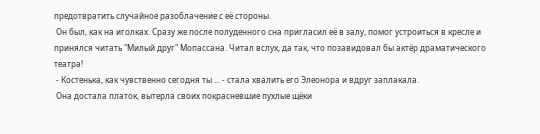предотвратить случайное разоблачение с её стороны.
 Он был, как на иголках. Сразу же после полуденного сна пригласил её в залу, помог устроиться в кресле и принялся читать "Милый друг" Мопассана. Читал вслух, да так, что позавидовал бы актёр драматического театра!
 - Костенька, как чувственно сегодня ты ... - стала хвалить его Элеонора и вдруг заплакала.
 Она достала платок, вытерла своих покрасневшие пухлые щёки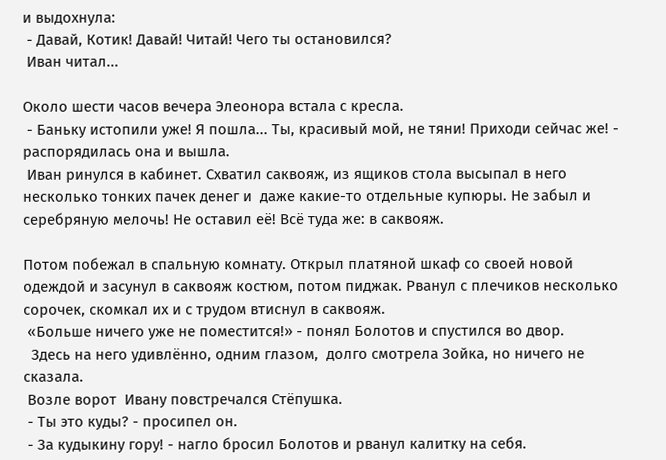и выдохнула:
 - Давай, Котик! Давай! Читай! Чего ты остановился?
 Иван читал...

Около шести часов вечера Элеонора встала с кресла.
 - Баньку истопили уже! Я пошла... Ты, красивый мой, не тяни! Приходи сейчас же! - распорядилась она и вышла.
 Иван ринулся в кабинет. Схватил саквояж, из ящиков стола высыпал в него несколько тонких пачек денег и  даже какие-то отдельные купюры. Не забыл и серебряную мелочь! Не оставил её! Всё туда же: в саквояж.

Потом побежал в спальную комнату. Открыл платяной шкаф со своей новой одеждой и засунул в саквояж костюм, потом пиджак. Рванул с плечиков несколько сорочек, скомкал их и с трудом втиснул в саквояж.
 «Больше ничего уже не поместится!» - понял Болотов и спустился во двор.
  Здесь на него удивлённо, одним глазом,  долго смотрела Зойка, но ничего не сказала.
 Возле ворот  Ивану повстречался Стёпушка.
 - Ты это куды? - просипел он.
 - За кудыкину гору! - нагло бросил Болотов и рванул калитку на себя.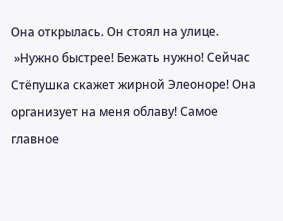Она открылась. Он стоял на улице.
 »Нужно быстрее! Бежать нужно! Сейчас Стёпушка скажет жирной Элеоноре! Она организует на меня облаву! Самое главное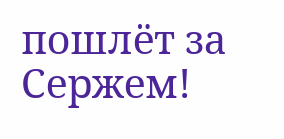пошлёт за Сержем!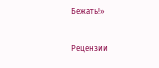Бежать!»


Рецензии